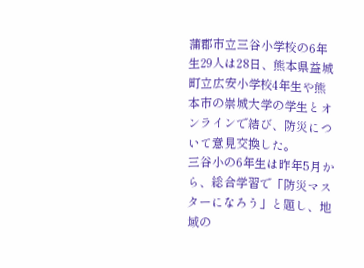蒲郡市立三谷小学校の6年生29人は28日、熊本県益城町立広安小学校4年生や熊本市の崇城大学の学生とオンラインで結び、防災について意見交換した。
三谷小の6年生は昨年5月から、総合学習で「防災マスターになろう」と題し、地域の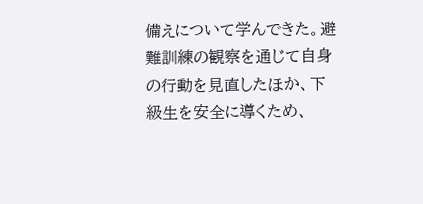備えについて学んできた。避難訓練の観察を通じて自身の行動を見直したほか、下級生を安全に導くため、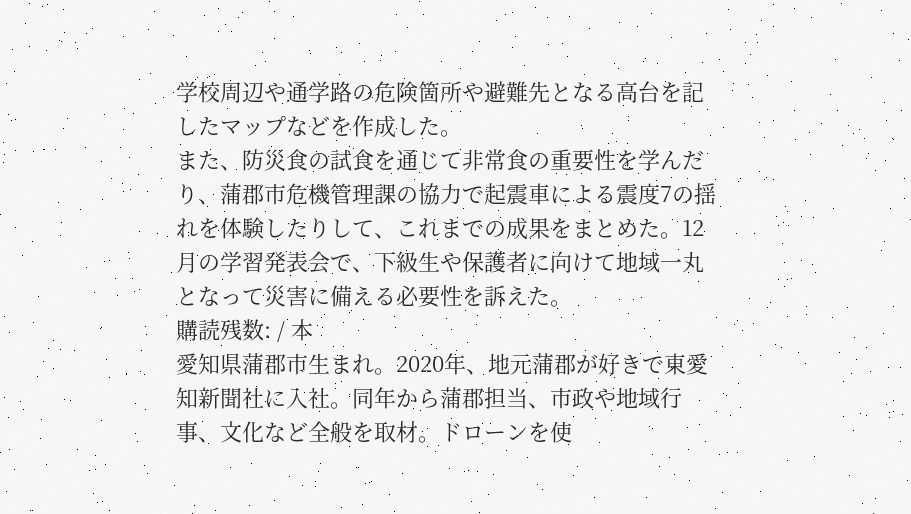学校周辺や通学路の危険箇所や避難先となる高台を記したマップなどを作成した。
また、防災食の試食を通じて非常食の重要性を学んだり、蒲郡市危機管理課の協力で起震車による震度7の揺れを体験したりして、これまでの成果をまとめた。12月の学習発表会で、下級生や保護者に向けて地域一丸となって災害に備える必要性を訴えた。
購読残数: / 本
愛知県蒲郡市生まれ。2020年、地元蒲郡が好きで東愛知新聞社に入社。同年から蒲郡担当、市政や地域行事、文化など全般を取材。ドローンを使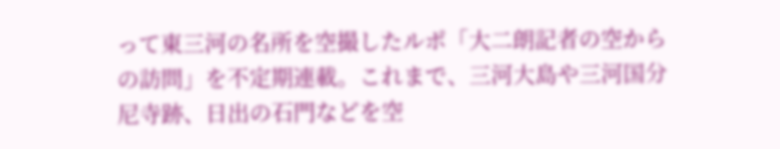って東三河の名所を空撮したルポ「大二朗記者の空からの訪問」を不定期連載。これまで、三河大島や三河国分尼寺跡、日出の石門などを空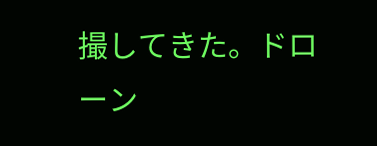撮してきた。ドローン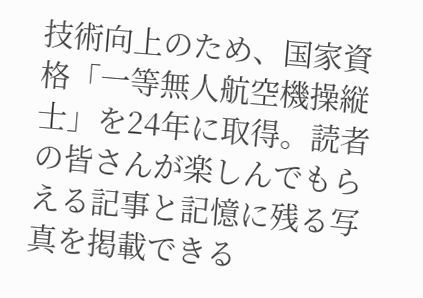技術向上のため、国家資格「一等無人航空機操縦士」を24年に取得。読者の皆さんが楽しんでもらえる記事と記憶に残る写真を掲載できる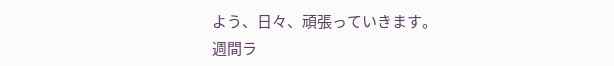よう、日々、頑張っていきます。
週間ラ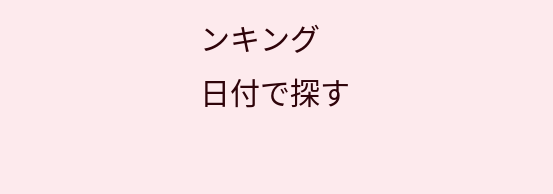ンキング
日付で探す